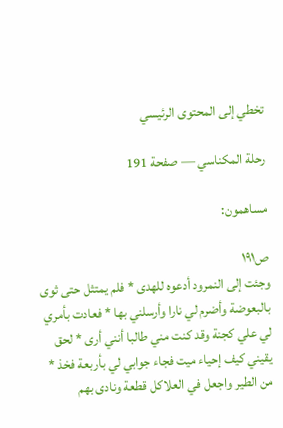تخطي إلى المحتوى الرئيسي

رحلة المكناسي — صفحة 191

مساهمون:

ص١٩١
وجئت إلى النمرود أدعوه للهدى * فلم يمتثل حتى ثوى بالبعوضة وأضرم لي نارا وأرسلني بها * فعادت بأمري لي علي كجنة وقد كنت مني طالبا أنني أرى * لحق يقيني كيف إحياء ميت فجاء جوابي لي بأربعة فخذ * من الطير واجعل في العلاكل قطعة ونادى بهم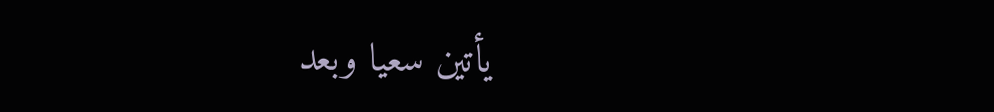يأتين سعيا وبعد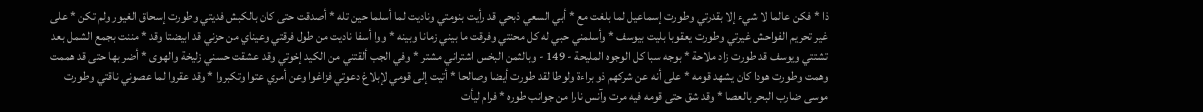ذا * فكن عالما لا شيء إلا بقدرتي وطورت إسماعيل لما بلغت مع * أبي السعي ذبحي قد رأيت بنومتي وناديت لما أسلما حين تله * أصدقت حتى كان بالكبش فديتي وطورت إسحاق الغيور ولم تكن * على غير تحريم الفواحش غيرتي وطورت يعقوبا بليت بيوسف * وأسلمني حبي له كل محنتي وفرقت ما بيني زمانا وبينه * ووا أسفا ناديت من طول فرقتي وعيناي من حزني قد ابيضتا وقد * مننت بجمع الشمل بعد تشتتي ويوسف قد طورت زاد ملاحة * بوجه سبا كل الوجوه المليحة - 149 - وبالثمن البخس اشتراني مشتر * وفي الجب ألقتني من الكيد إخوتي وقد عشقت حسني زليخة والهوى * أضر بها حتى قد هممت وهمت وطورت هودا كان يشهد قومه * على أنه عن شركهم ذو براءة ولوطا لقد طورت أيضا وصالحا * أتيت إلى قومي لإبلاغ دعوتي فزاغوا وعن أمري عتوا وتكبروا * وقد عقروا لما عصوني ناقتي وطورت موسى ضارب البحر بالعصا * وقد شق حتى قومه فيه مرت وآنس نارا من جوانب طوره * فرام ليأت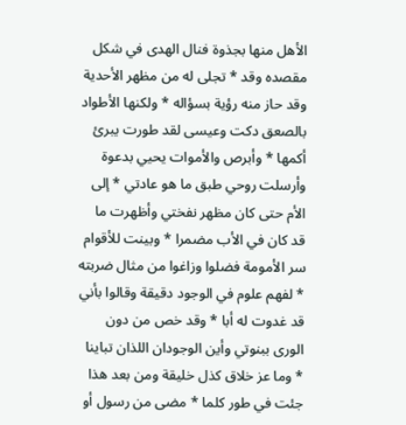الأهل منها بجذوة فنال الهدى في شكل مقصده وقد * تجلى له من مظهر الأحدية وقد حاز منه رؤية بسؤاله * ولكنها الأطواد بالصعق دكت وعيسى لقد طورت يبرئ أكمها * وأبرص والأموات يحيي بدعوة وأرسلت روحي طبق ما هو عادتي * إلى الأم حتى كان مظهر نفختي وأظهرت ما قد كان في الأب مضمرا * وبينت للأقوام سر الأمومة فضلوا وزاغوا من مثال ضربته * لفهم علوم في الوجود دقيقة وقالوا بأني قد غدوت له أبا * وقد خص من دون الورى ببنوتي وأين الوجودان اللذان تباينا * وما عز خلاق كذل خليقة ومن بعد هذا جئت في طور كلما * مضى من رسول أو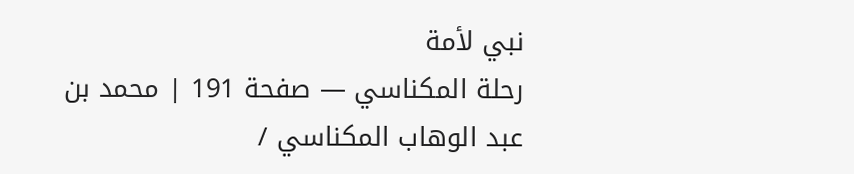نبي لأمة
رحلة المكناسي — صفحة 191 | محمد بن عبد الوهاب المكناسي /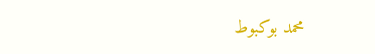محمد بوكبوط